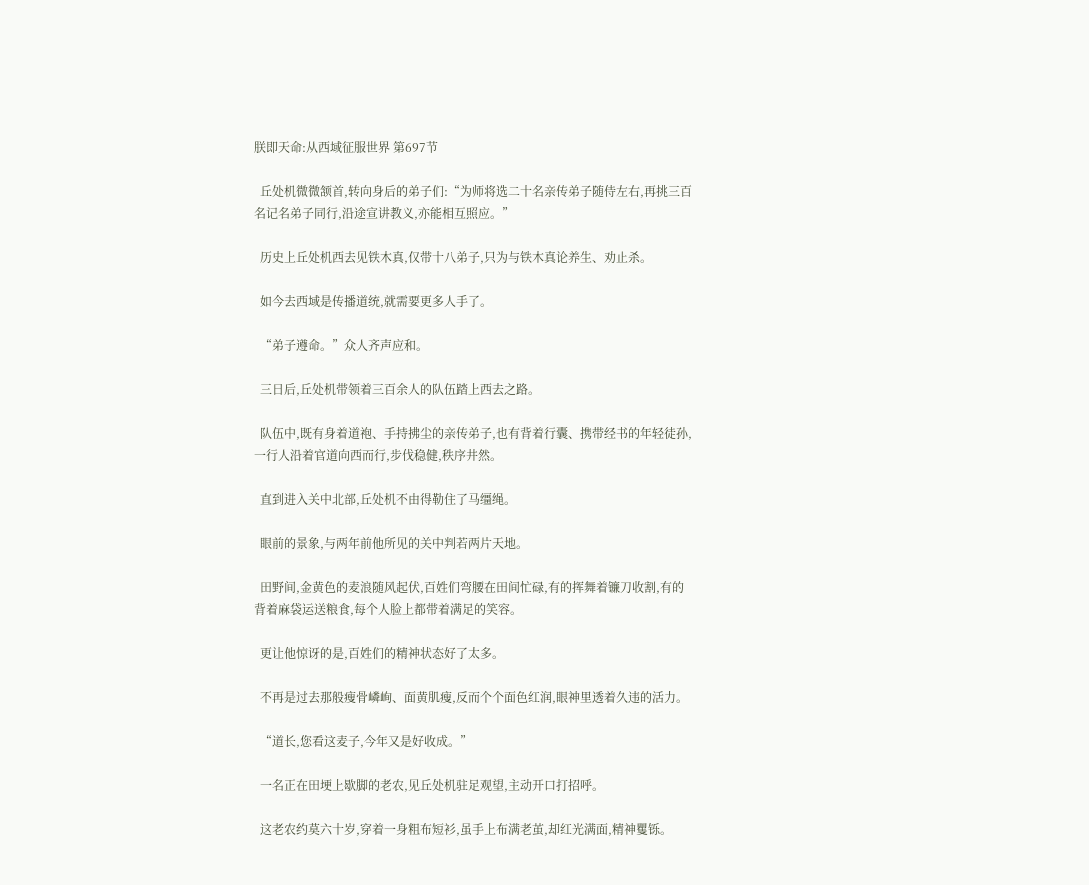朕即天命:从西域征服世界 第697节

  丘处机微微颔首,转向身后的弟子们:“为师将选二十名亲传弟子随侍左右,再挑三百名记名弟子同行,沿途宣讲教义,亦能相互照应。”

  历史上丘处机西去见铁木真,仅带十八弟子,只为与铁木真论养生、劝止杀。

  如今去西域是传播道统,就需要更多人手了。

  “弟子遵命。”众人齐声应和。

  三日后,丘处机带领着三百余人的队伍踏上西去之路。

  队伍中,既有身着道袍、手持拂尘的亲传弟子,也有背着行囊、携带经书的年轻徒孙,一行人沿着官道向西而行,步伐稳健,秩序井然。

  直到进入关中北部,丘处机不由得勒住了马缰绳。

  眼前的景象,与两年前他所见的关中判若两片天地。

  田野间,金黄色的麦浪随风起伏,百姓们弯腰在田间忙碌,有的挥舞着镰刀收割,有的背着麻袋运送粮食,每个人脸上都带着满足的笑容。

  更让他惊讶的是,百姓们的精神状态好了太多。

  不再是过去那般瘦骨嶙峋、面黄肌瘦,反而个个面色红润,眼神里透着久违的活力。

  “道长,您看这麦子,今年又是好收成。”

  一名正在田埂上歇脚的老农,见丘处机驻足观望,主动开口打招呼。

  这老农约莫六十岁,穿着一身粗布短衫,虽手上布满老茧,却红光满面,精神矍铄。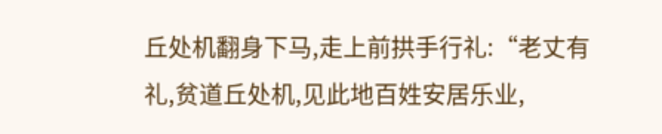丘处机翻身下马,走上前拱手行礼:“老丈有礼,贫道丘处机,见此地百姓安居乐业,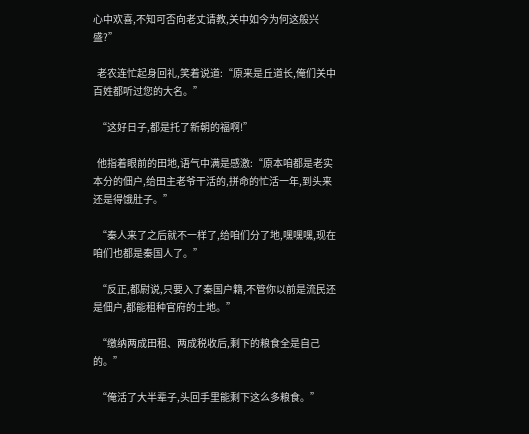心中欢喜,不知可否向老丈请教,关中如今为何这般兴盛?”

  老农连忙起身回礼,笑着说道:“原来是丘道长,俺们关中百姓都听过您的大名。”

  “这好日子,都是托了新朝的福啊!”

  他指着眼前的田地,语气中满是感激:“原本咱都是老实本分的佃户,给田主老爷干活的,拼命的忙活一年,到头来还是得饿肚子。”

  “秦人来了之后就不一样了,给咱们分了地,嘿嘿嘿,现在咱们也都是秦国人了。”

  “反正,都尉说,只要入了秦国户籍,不管你以前是流民还是佃户,都能租种官府的土地。”

  “缴纳两成田租、两成税收后,剩下的粮食全是自己的。”

  “俺活了大半辈子,头回手里能剩下这么多粮食。”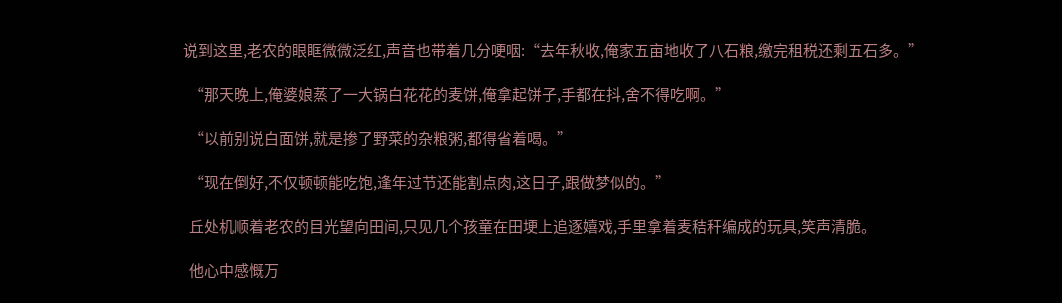说到这里,老农的眼眶微微泛红,声音也带着几分哽咽:“去年秋收,俺家五亩地收了八石粮,缴完租税还剩五石多。”

  “那天晚上,俺婆娘蒸了一大锅白花花的麦饼,俺拿起饼子,手都在抖,舍不得吃啊。”

  “以前别说白面饼,就是掺了野菜的杂粮粥,都得省着喝。”

  “现在倒好,不仅顿顿能吃饱,逢年过节还能割点肉,这日子,跟做梦似的。”

  丘处机顺着老农的目光望向田间,只见几个孩童在田埂上追逐嬉戏,手里拿着麦秸秆编成的玩具,笑声清脆。

  他心中感慨万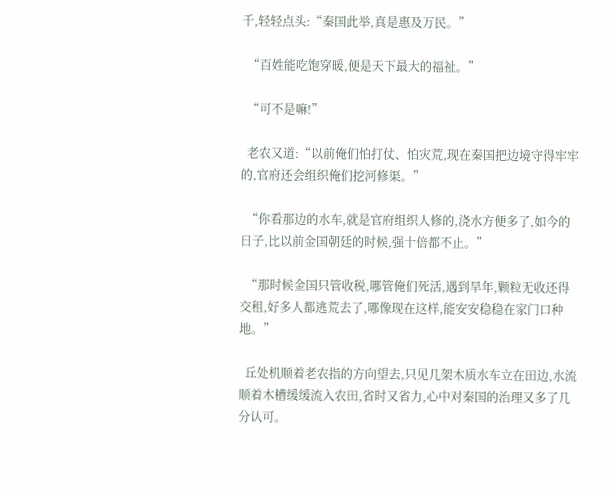千,轻轻点头:“秦国此举,真是惠及万民。”

  “百姓能吃饱穿暖,便是天下最大的福祉。”

  “可不是嘛!”

  老农又道:“以前俺们怕打仗、怕灾荒,现在秦国把边境守得牢牢的,官府还会组织俺们挖河修渠。”

  “你看那边的水车,就是官府组织人修的,浇水方便多了,如今的日子,比以前金国朝廷的时候,强十倍都不止。”

  “那时候金国只管收税,哪管俺们死活,遇到旱年,颗粒无收还得交租,好多人都逃荒去了,哪像现在这样,能安安稳稳在家门口种地。”

  丘处机顺着老农指的方向望去,只见几架木质水车立在田边,水流顺着木槽缓缓流入农田,省时又省力,心中对秦国的治理又多了几分认可。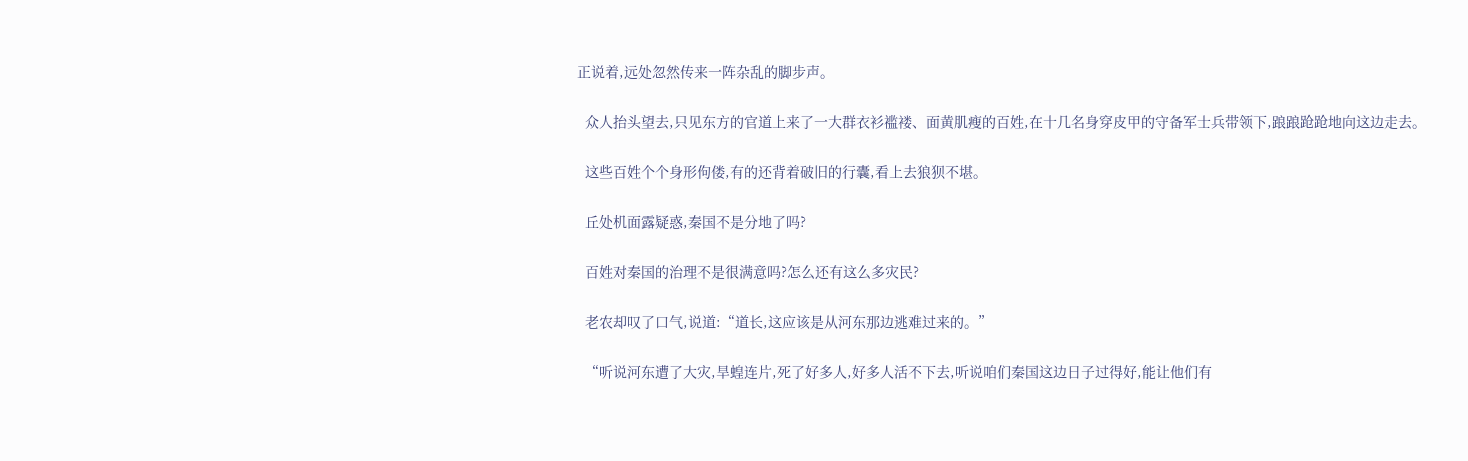正说着,远处忽然传来一阵杂乱的脚步声。

  众人抬头望去,只见东方的官道上来了一大群衣衫褴褛、面黄肌瘦的百姓,在十几名身穿皮甲的守备军士兵带领下,踉踉跄跄地向这边走去。

  这些百姓个个身形佝偻,有的还背着破旧的行囊,看上去狼狈不堪。

  丘处机面露疑惑,秦国不是分地了吗?

  百姓对秦国的治理不是很满意吗?怎么还有这么多灾民?

  老农却叹了口气,说道:“道长,这应该是从河东那边逃难过来的。”

  “听说河东遭了大灾,旱蝗连片,死了好多人,好多人活不下去,听说咱们秦国这边日子过得好,能让他们有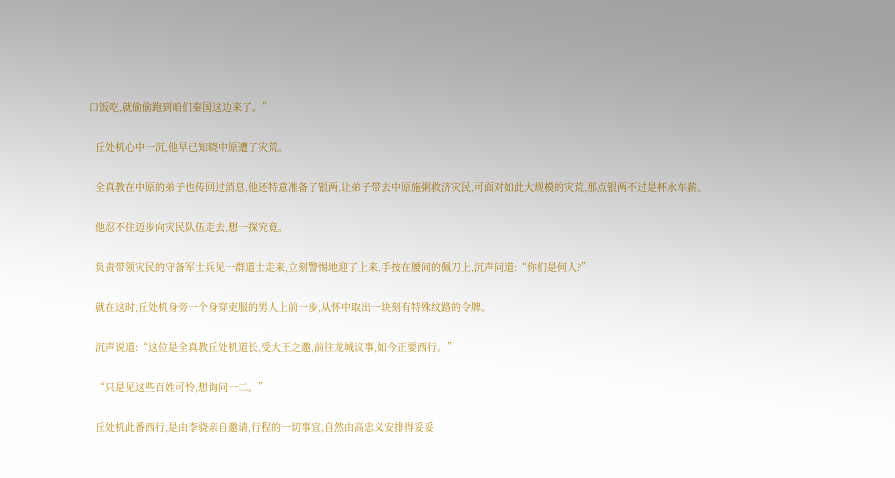口饭吃,就偷偷跑到咱们秦国这边来了。”

  丘处机心中一沉,他早已知晓中原遭了灾荒。

  全真教在中原的弟子也传回过消息,他还特意准备了银两,让弟子带去中原施粥救济灾民,可面对如此大规模的灾荒,那点银两不过是杯水车薪。

  他忍不住迈步向灾民队伍走去,想一探究竟。

  负责带领灾民的守备军士兵见一群道士走来,立刻警惕地迎了上来,手按在腰间的佩刀上,沉声问道:“你们是何人?”

  就在这时,丘处机身旁一个身穿吏服的男人上前一步,从怀中取出一块刻有特殊纹路的令牌。

  沉声说道:“这位是全真教丘处机道长,受大王之邀,前往龙城议事,如今正要西行。”

  “只是见这些百姓可怜,想询问一二。”

  丘处机此番西行,是由李骁亲自邀请,行程的一切事宜,自然由高忠义安排得妥妥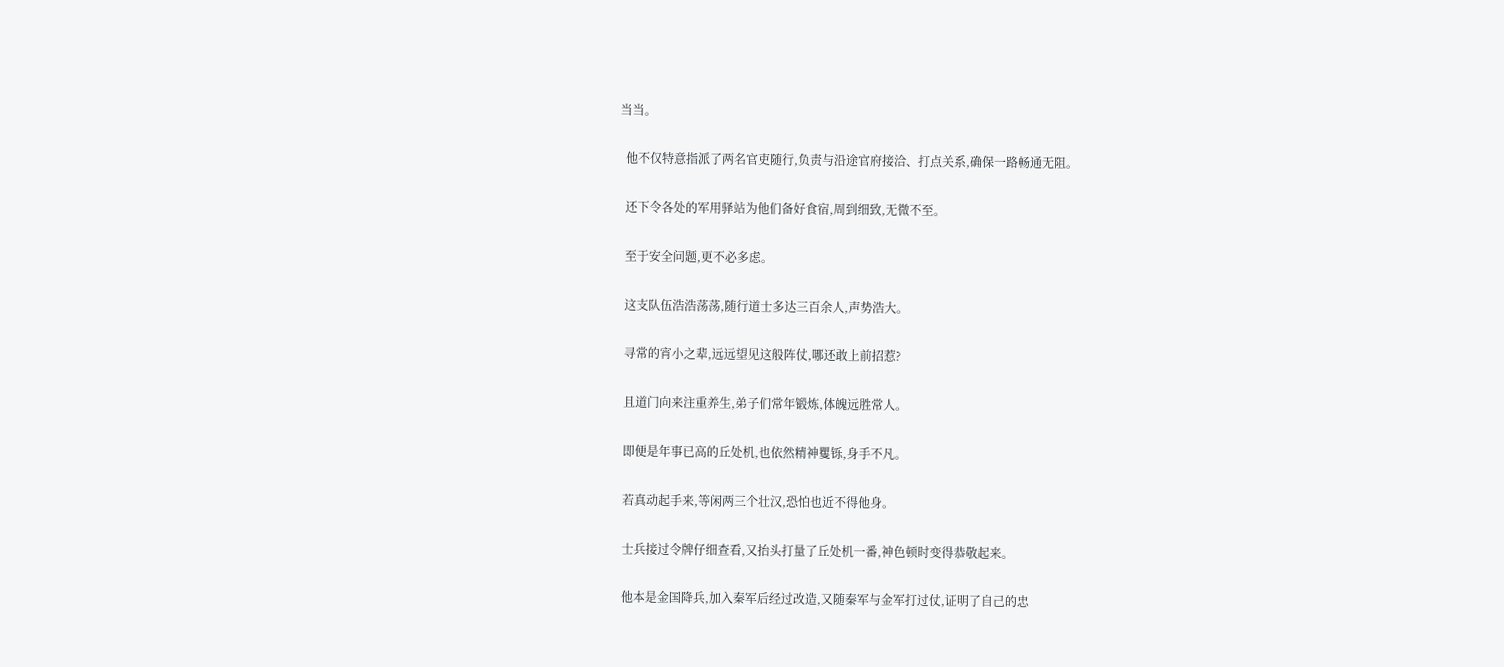当当。

  他不仅特意指派了两名官吏随行,负责与沿途官府接洽、打点关系,确保一路畅通无阻。

  还下令各处的军用驿站为他们备好食宿,周到细致,无微不至。

  至于安全问题,更不必多虑。

  这支队伍浩浩荡荡,随行道士多达三百余人,声势浩大。

  寻常的宵小之辈,远远望见这般阵仗,哪还敢上前招惹?

  且道门向来注重养生,弟子们常年锻炼,体魄远胜常人。

  即便是年事已高的丘处机,也依然精神矍铄,身手不凡。

  若真动起手来,等闲两三个壮汉,恐怕也近不得他身。

  士兵接过令牌仔细查看,又抬头打量了丘处机一番,神色顿时变得恭敬起来。

  他本是金国降兵,加入秦军后经过改造,又随秦军与金军打过仗,证明了自己的忠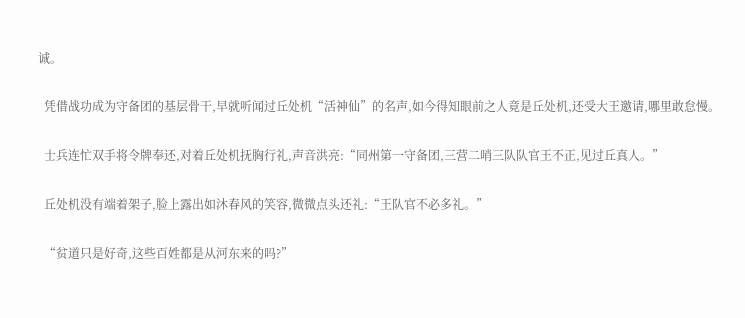诚。

  凭借战功成为守备团的基层骨干,早就听闻过丘处机“活神仙”的名声,如今得知眼前之人竟是丘处机,还受大王邀请,哪里敢怠慢。

  士兵连忙双手将令牌奉还,对着丘处机抚胸行礼,声音洪亮:“同州第一守备团,三营二哨三队队官王不正,见过丘真人。”

  丘处机没有端着架子,脸上露出如沐春风的笑容,微微点头还礼:“王队官不必多礼。”

  “贫道只是好奇,这些百姓都是从河东来的吗?”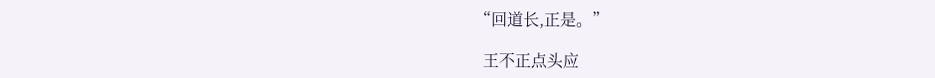“回道长,正是。”

  王不正点头应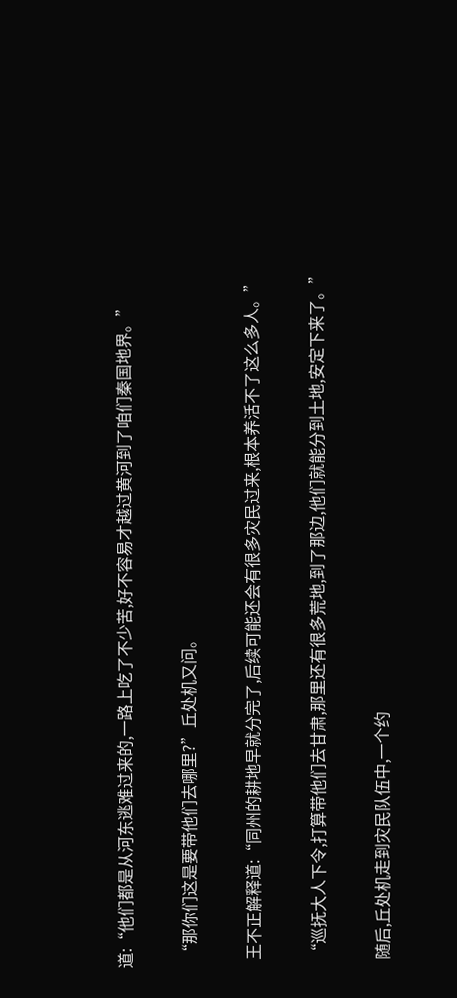道:“他们都是从河东逃难过来的,一路上吃了不少苦,好不容易才越过黄河到了咱们秦国地界。”

  “那你们这是要带他们去哪里?”丘处机又问。

  王不正解释道:“同州的耕地早就分完了,后续可能还会有很多灾民过来,根本养活不了这么多人。”

  “巡抚大人下令,打算带他们去甘肃,那里还有很多荒地,到了那边,他们就能分到土地,安定下来了。”

  随后,丘处机走到灾民队伍中,一个约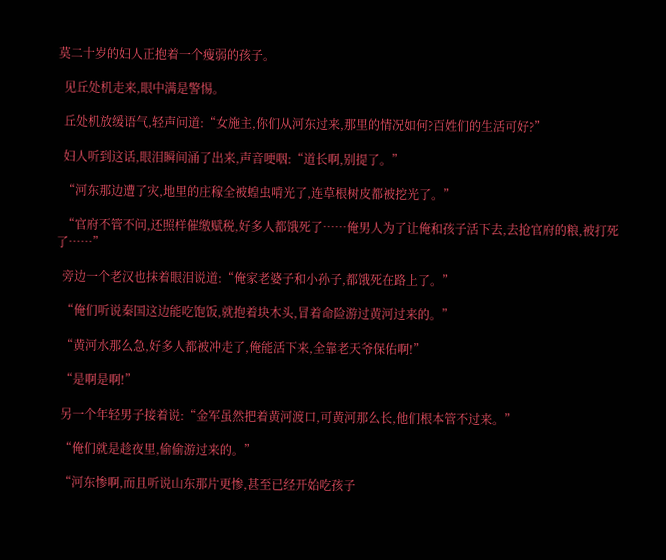莫二十岁的妇人正抱着一个瘦弱的孩子。

  见丘处机走来,眼中满是警惕。

  丘处机放缓语气,轻声问道:“女施主,你们从河东过来,那里的情况如何?百姓们的生活可好?”

  妇人听到这话,眼泪瞬间涌了出来,声音哽咽:“道长啊,别提了。”

  “河东那边遭了灾,地里的庄稼全被蝗虫啃光了,连草根树皮都被挖光了。”

  “官府不管不问,还照样催缴赋税,好多人都饿死了……俺男人为了让俺和孩子活下去,去抢官府的粮,被打死了……”

  旁边一个老汉也抹着眼泪说道:“俺家老婆子和小孙子,都饿死在路上了。”

  “俺们听说秦国这边能吃饱饭,就抱着块木头,冒着命险游过黄河过来的。”

  “黄河水那么急,好多人都被冲走了,俺能活下来,全靠老天爷保佑啊!”

  “是啊是啊!”

  另一个年轻男子接着说:“金军虽然把着黄河渡口,可黄河那么长,他们根本管不过来。”

  “俺们就是趁夜里,偷偷游过来的。”

  “河东惨啊,而且听说山东那片更惨,甚至已经开始吃孩子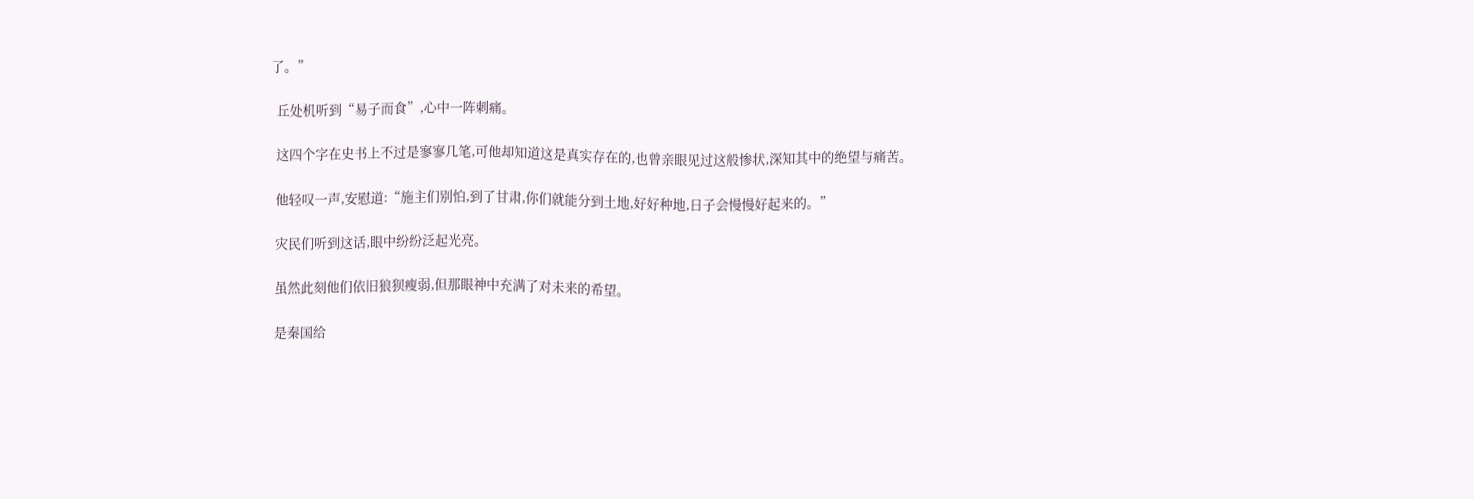了。”

  丘处机听到“易子而食”,心中一阵刺痛。

  这四个字在史书上不过是寥寥几笔,可他却知道这是真实存在的,也曾亲眼见过这般惨状,深知其中的绝望与痛苦。

  他轻叹一声,安慰道:“施主们别怕,到了甘肃,你们就能分到土地,好好种地,日子会慢慢好起来的。”

  灾民们听到这话,眼中纷纷泛起光亮。

  虽然此刻他们依旧狼狈瘦弱,但那眼神中充满了对未来的希望。

  是秦国给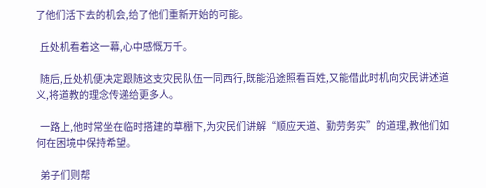了他们活下去的机会,给了他们重新开始的可能。

  丘处机看着这一幕,心中感慨万千。

  随后,丘处机便决定跟随这支灾民队伍一同西行,既能沿途照看百姓,又能借此时机向灾民讲述道义,将道教的理念传递给更多人。

  一路上,他时常坐在临时搭建的草棚下,为灾民们讲解“顺应天道、勤劳务实”的道理,教他们如何在困境中保持希望。

  弟子们则帮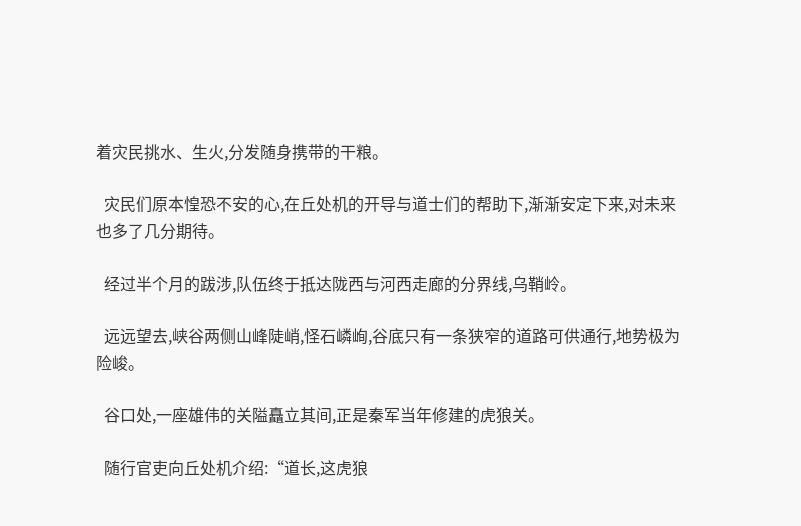着灾民挑水、生火,分发随身携带的干粮。

  灾民们原本惶恐不安的心,在丘处机的开导与道士们的帮助下,渐渐安定下来,对未来也多了几分期待。

  经过半个月的跋涉,队伍终于抵达陇西与河西走廊的分界线,乌鞘岭。

  远远望去,峡谷两侧山峰陡峭,怪石嶙峋,谷底只有一条狭窄的道路可供通行,地势极为险峻。

  谷口处,一座雄伟的关隘矗立其间,正是秦军当年修建的虎狼关。

  随行官吏向丘处机介绍:“道长,这虎狼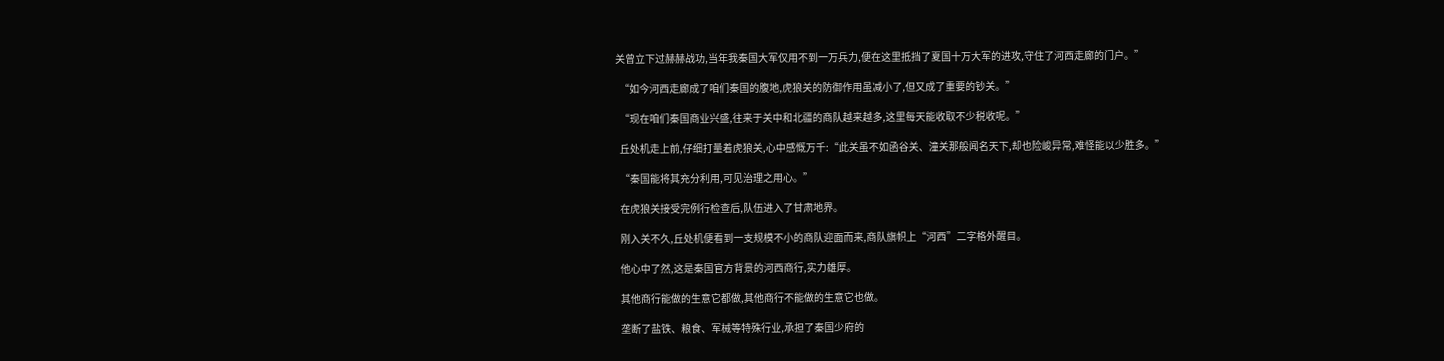关曾立下过赫赫战功,当年我秦国大军仅用不到一万兵力,便在这里抵挡了夏国十万大军的进攻,守住了河西走廊的门户。”

  “如今河西走廊成了咱们秦国的腹地,虎狼关的防御作用虽减小了,但又成了重要的钞关。”

  “现在咱们秦国商业兴盛,往来于关中和北疆的商队越来越多,这里每天能收取不少税收呢。”

  丘处机走上前,仔细打量着虎狼关,心中感慨万千:“此关虽不如函谷关、潼关那般闻名天下,却也险峻异常,难怪能以少胜多。”

  “秦国能将其充分利用,可见治理之用心。”

  在虎狼关接受完例行检查后,队伍进入了甘肃地界。

  刚入关不久,丘处机便看到一支规模不小的商队迎面而来,商队旗帜上“河西”二字格外醒目。

  他心中了然,这是秦国官方背景的河西商行,实力雄厚。

  其他商行能做的生意它都做,其他商行不能做的生意它也做。

  垄断了盐铁、粮食、军械等特殊行业,承担了秦国少府的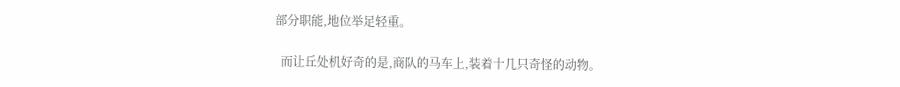部分职能,地位举足轻重。

  而让丘处机好奇的是,商队的马车上,装着十几只奇怪的动物。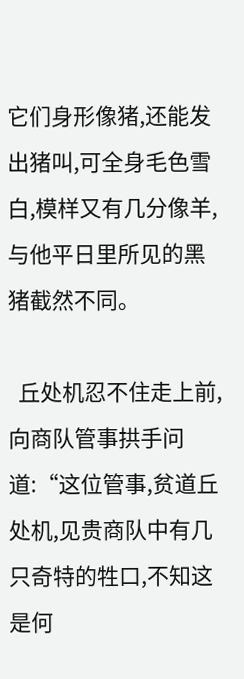它们身形像猪,还能发出猪叫,可全身毛色雪白,模样又有几分像羊,与他平日里所见的黑猪截然不同。

  丘处机忍不住走上前,向商队管事拱手问道:“这位管事,贫道丘处机,见贵商队中有几只奇特的牲口,不知这是何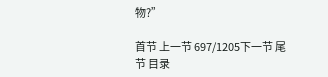物?”

首节 上一节 697/1205下一节 尾节 目录